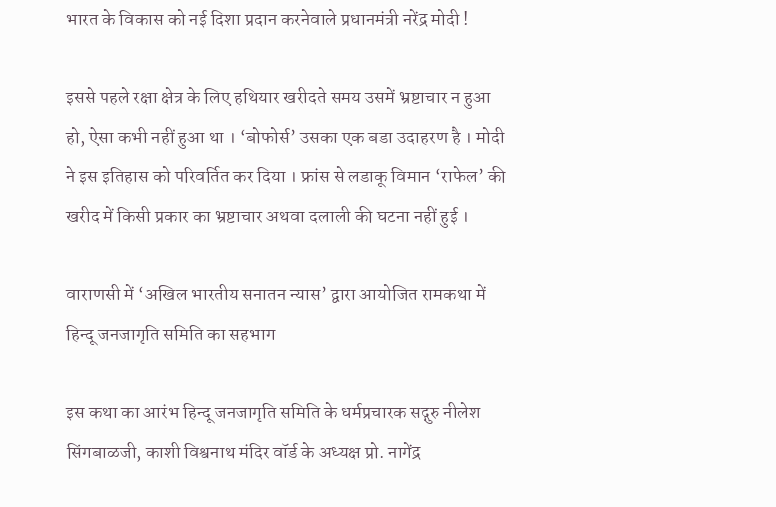भारत के विकास को नई दिशा प्रदान करनेवाले प्रधानमंत्री नरेंद्र मोदी !

इससे पहले रक्षा क्षेत्र के लिए हथियार खरीदते समय उसमें भ्रष्टाचार न हुआ हो, ऐसा कभी नहीं हुआ था । ‘बोफोर्स’ उसका एक बडा उदाहरण है । मोदी ने इस इतिहास को परिवर्तित कर दिया । फ्रांस से लडाकू विमान ‘राफेल’ की खरीद में किसी प्रकार का भ्रष्टाचार अथवा दलाली की घटना नहीं हुई ।

वाराणसी में ‘अखिल भारतीय सनातन न्यास’ द्वारा आयोजित रामकथा में हिन्दू जनजागृति समिति का सहभाग

इस कथा का आरंभ हिन्दू जनजागृति समिति के धर्मप्रचारक सद्गुरु नीलेश सिंगबाळजी, काशी विश्वनाथ मंदिर वॉर्ड के अध्यक्ष प्रो. नागेंद्र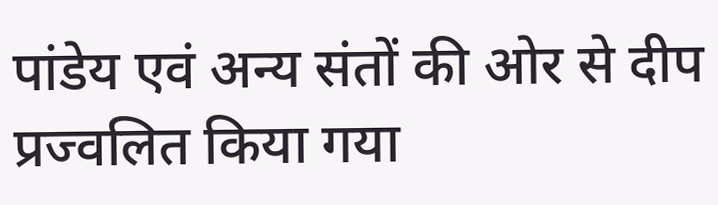पांडेय एवं अन्य संतों की ओर से दीप प्रज्वलित किया गया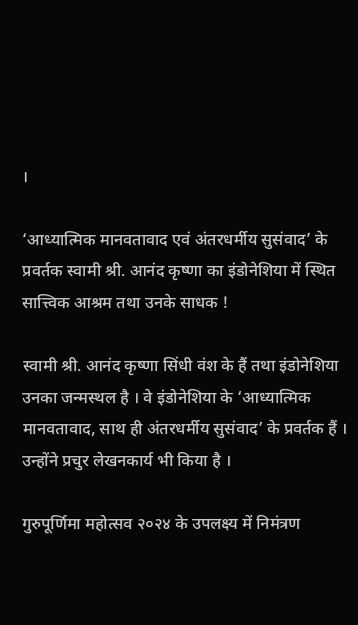।

‘आध्यात्मिक मानवतावाद एवं अंतरधर्मीय सुसंवाद’ के प्रवर्तक स्वामी श्री. आनंद कृष्णा का इंडोनेशिया में स्थित सात्त्विक आश्रम तथा उनके साधक !

स्वामी श्री. आनंद कृष्णा सिंधी वंश के हैं तथा इंडोनेशिया उनका जन्मस्थल है । वे इंडोनेशिया के ‘आध्यात्मिक मानवतावाद, साथ ही अंतरधर्मीय सुसंवाद’ के प्रवर्तक हैं । उन्होंने प्रचुर लेखनकार्य भी किया है ।

गुरुपूर्णिमा महोत्सव २०२४ के उपलक्ष्य में निमंत्रण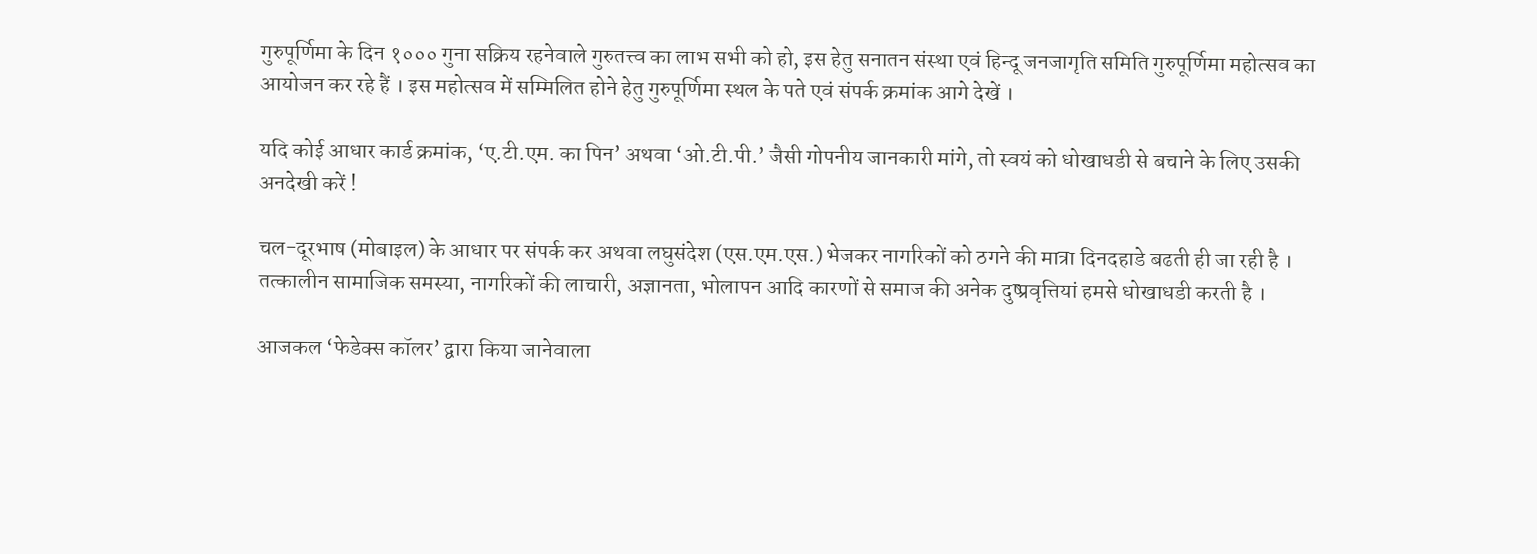गुरुपूर्णिमा के दिन १००० गुना सक्रिय रहनेवाले गुरुतत्त्व का लाभ सभी को हो, इस हेतु सनातन संस्था एवं हिन्दू जनजागृति समिति गुरुपूर्णिमा महोत्सव का आयोजन कर रहे हैं । इस महोत्सव में सम्मिलित होने हेतु गुरुपूर्णिमा स्थल के पते एवं संपर्क क्रमांक आगे देखें ।

यदि कोई आधार कार्ड क्रमांक, ‘ए.टी.एम. का पिन’ अथवा ‘ओ.टी.पी.’ जैसी गोपनीय जानकारी मांगे, तो स्वयं को धोखाधडी से बचाने के लिए उसकी अनदेखी करें !

चल-दूरभाष (मोबाइल) के आधार पर संपर्क कर अथवा लघुसंदेश (एस.एम.एस.) भेजकर नागरिकों को ठगने की मात्रा दिनदहाडे बढती ही जा रही है । तत्कालीन सामाजिक समस्या, नागरिकों की लाचारी, अज्ञानता, भोलापन आदि कारणों से समाज की अनेक दुष्प्रवृत्तियां हमसे धोखाधडी करती है ।

आजकल ‘फेडेक्स कॉलर’ द्वारा किया जानेवाला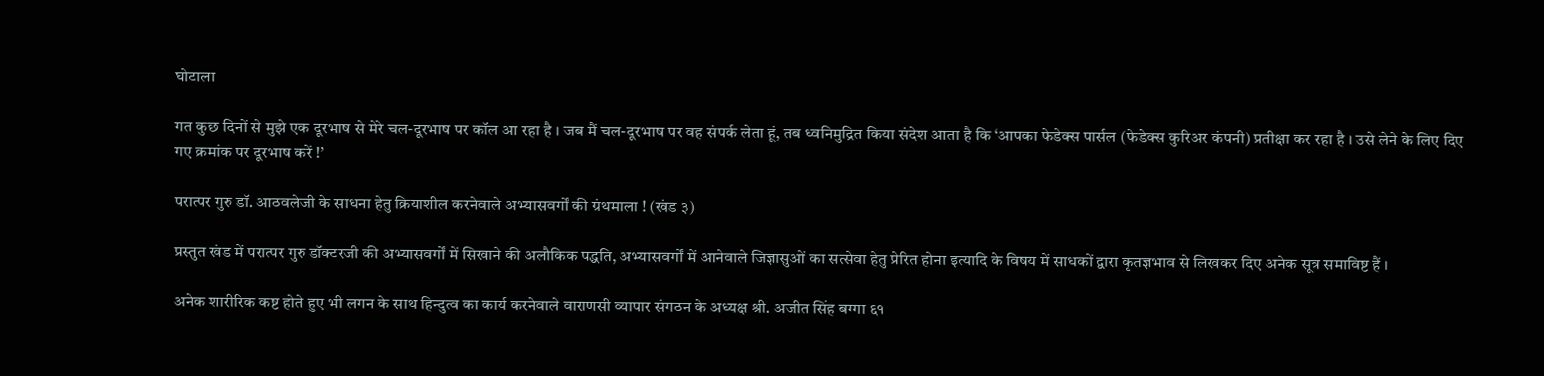घोटाला

गत कुछ दिनों से मुझे एक दूरभाष से मेरे चल-दूरभाष पर कॉल आ रहा है । जब मैं चल-दूरभाष पर वह संपर्क लेता हूं, तब ध्वनिमुद्रित किया संदेश आता है कि ‘आपका फेडेक्स पार्सल (फेडेक्स कुरिअर कंपनी) प्रतीक्षा कर रहा है । उसे लेने के लिए दिए गए क्रमांक पर दूरभाष करें !’

परात्पर गुरु डॉ. आठवलेजी के साधना हेतु क्रियाशील करनेवाले अभ्यासवर्गों की ग्रंथमाला ! (खंड ३)

प्रस्तुत खंड में परात्पर गुरु डॉक्टरजी की अभ्यासवर्गों में सिखाने की अलौकिक पद्धति, अभ्यासवर्गों में आनेवाले जिज्ञासुओं का सत्सेवा हेतु प्रेरित होना इत्यादि के विषय में साधकों द्वारा कृतज्ञभाव से लिखकर दिए अनेक सूत्र समाविष्ट हैं ।

अनेक शारीरिक कष्ट होते हुए भी लगन के साथ हिन्दुत्व का कार्य करनेवाले वाराणसी व्यापार संगठन के अध्यक्ष श्री. अजीत सिंह बग्गा ६१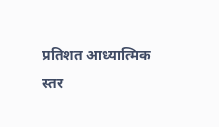प्रतिशत आध्यात्मिक स्तर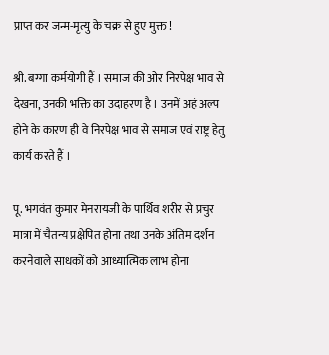प्राप्त कर जन्म-मृत्यु के चक्र से हुए मुक्त !

श्री. बग्गा कर्मयोगी हैं । समाज की ओर निरपेक्ष भाव से देखना, उनकी भक्ति का उदाहरण है । उनमें अहं अल्प होने के कारण ही वे निरपेक्ष भाव से समाज एवं राष्ट्र हेतु कार्य करते हैं ।

पू. भगवंत कुमार मेनरायजी के पार्थिव शरीर से प्रचुर मात्रा में चैतन्य प्रक्षेपित होना तथा उनके अंतिम दर्शन करनेवाले साधकों को आध्यात्मिक लाभ होना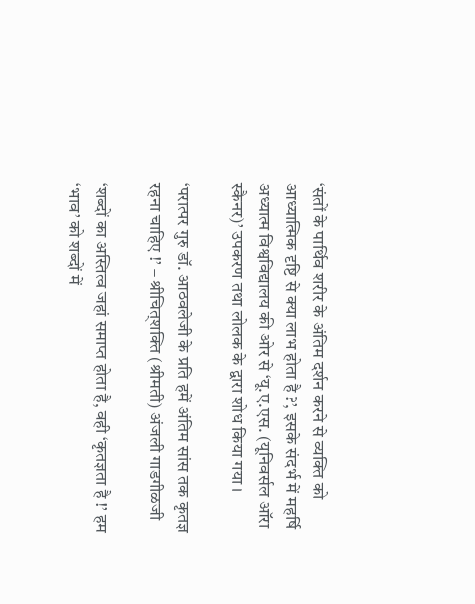‘संतों के पार्थिव शरीर के अंतिम दर्शन करने से व्यक्ति को आध्यात्मिक दृष्टि से क्या लाभ होता है ?’, इसके संदर्भ में महर्षि अध्यात्म विश्वविद्यालय की ओर से ‘यू.ए.एस. (यूनिवर्सल ऑरा स्कैनर)’ उपकरण तथा लोलक के द्वारा शोध किया गया ।

‘परात्पर गुरु डॉ. आठवलेजी के प्रति हमें अंतिम सांस तक कृतज्ञ रहना चाहिए !’ – श्रीचित्‌शक्ति (श्रीमती) अंजली गाडगीळजी

‘शब्दों का अस्तित्व जहां समाप्त होता है, वही ‘कृतज्ञता है !’ हम ‘भाव’ को शब्दों में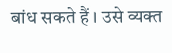बांध सकते हैं । उसे व्यक्त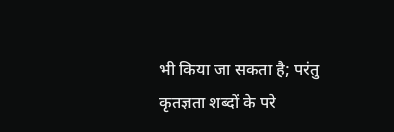भी किया जा सकता है; परंतु कृतज्ञता शब्दों के परे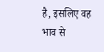है, इसलिए वह भाव से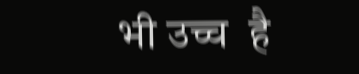भी उच्च  है